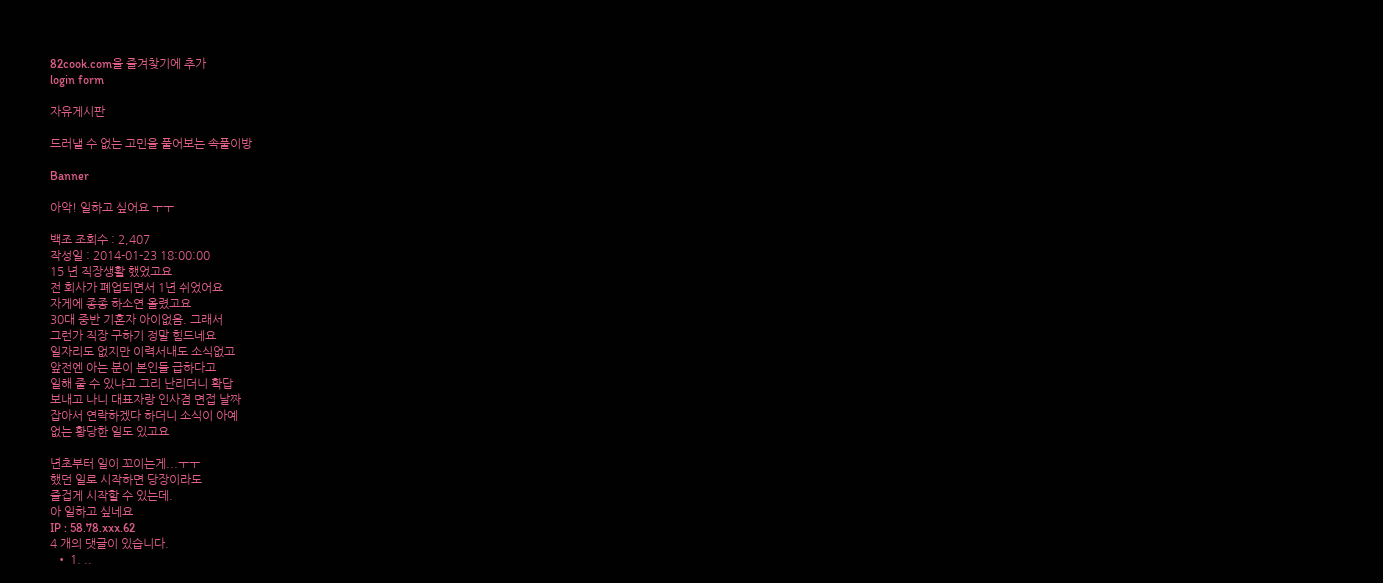82cook.com을 즐겨찾기에 추가
login form

자유게시판

드러낼 수 없는 고민을 풀어보는 속풀이방

Banner

아악! 일하고 싶어요 ㅜㅜ

백조 조회수 : 2,407
작성일 : 2014-01-23 18:00:00
15 년 직장생활 했었고요
전 회사가 폐업되면서 1년 쉬었어요
자게에 종종 하소연 올렸고요
30대 중반 기혼자 아이없음. 그래서
그런가 직장 구하기 정말 힘드네요
일자리도 없지만 이력서내도 소식없고
앞전엔 아는 분이 본인들 급하다고
일해 줄 수 있냐고 그리 난리더니 확답
보내고 나니 대표자랑 인사겸 면접 날짜
잡아서 연락하겠다 하더니 소식이 아예
없는 황당한 일도 있고요

년초부터 일이 꼬이는게...ㅜㅜ
했던 일로 시작하면 당장이라도
즐겁게 시작할 수 있는데.
아 일하고 싶네요
IP : 58.78.xxx.62
4 개의 댓글이 있습니다.
  • 1. ..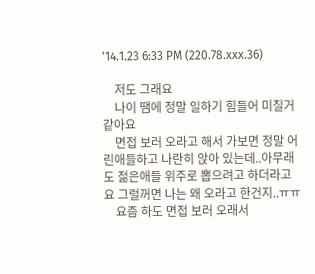'14.1.23 6:33 PM (220.78.xxx.36)

    저도 그래요
    나이 땜에 정말 일하기 힘들어 미칠거 같아요
    면접 보러 오라고 해서 가보면 정말 어린애들하고 나란히 앉아 있는데..아무래도 젊은애들 위주로 뽑으려고 하더라고요 그럴꺼면 나는 왜 오라고 한건지..ㅠㅠ
    요즘 하도 면접 보러 오래서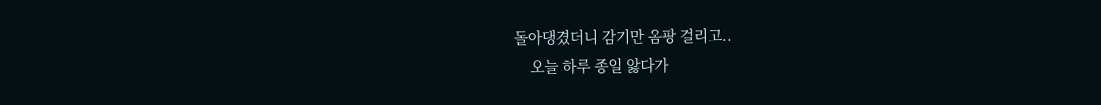돌아댕겼더니 감기만 옴팡 걸리고..
    오늘 하루 종일 앓다가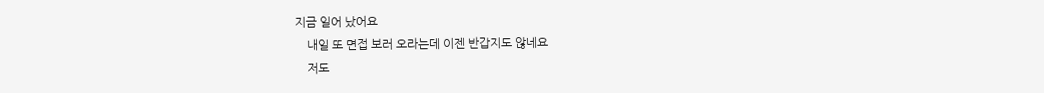지금 일어 났어요
    내일 또 면접 보러 오라는데 이젠 반갑지도 않네요
    저도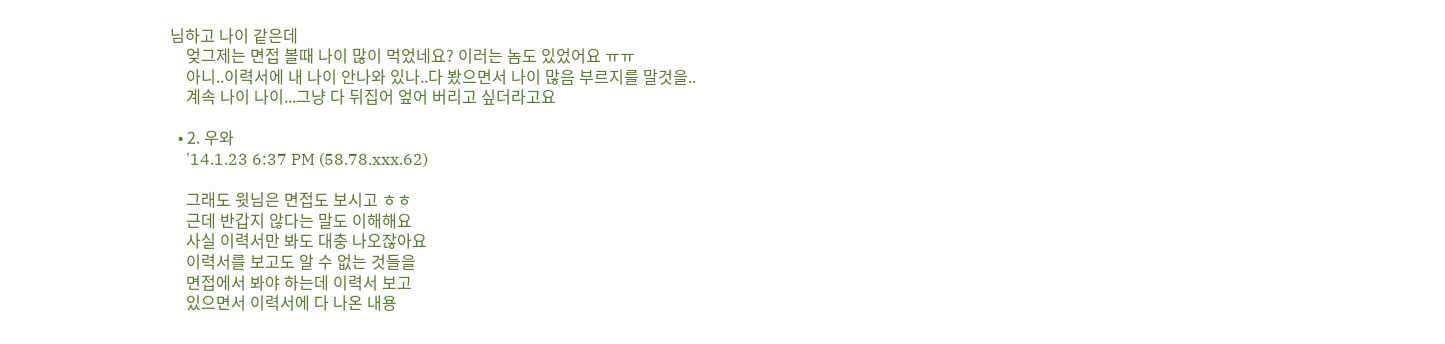님하고 나이 같은데
    엊그제는 면접 볼때 나이 많이 먹었네요? 이러는 놈도 있었어요 ㅠㅠ
    아니..이력서에 내 나이 안나와 있나..다 봤으면서 나이 많음 부르지를 말것을..
    계속 나이 나이...그냥 다 뒤집어 엎어 버리고 싶더라고요

  • 2. 우와
    '14.1.23 6:37 PM (58.78.xxx.62)

    그래도 윗님은 면접도 보시고 ㅎㅎ
    근데 반갑지 않다는 말도 이해해요
    사실 이력서만 봐도 대충 나오잖아요
    이력서를 보고도 알 수 없는 것들을
    면접에서 봐야 하는데 이력서 보고
    있으면서 이력서에 다 나온 내용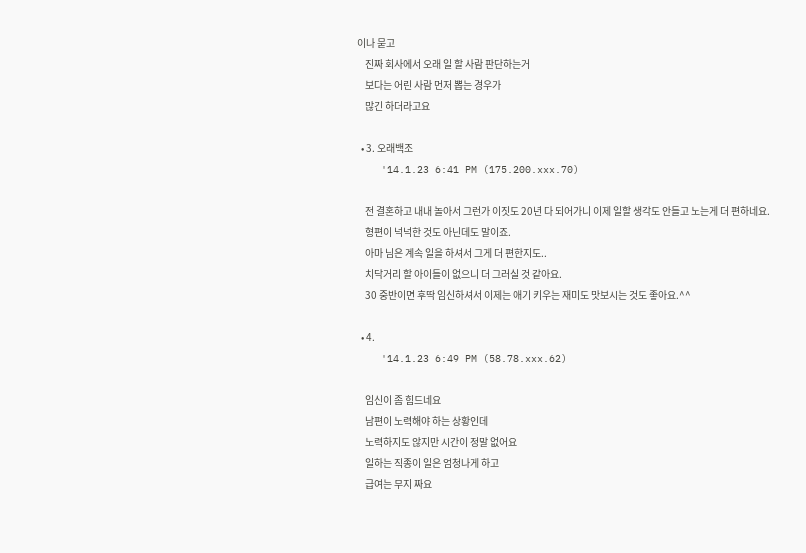이나 묻고
    진짜 회사에서 오래 일 할 사람 판단하는거
    보다는 어린 사람 먼저 뽑는 경우가
    많긴 하더라고요

  • 3. 오래백조
    '14.1.23 6:41 PM (175.200.xxx.70)

    전 결혼하고 내내 놀아서 그런가 이짓도 20년 다 되어가니 이제 일할 생각도 안들고 노는게 더 편하네요.
    형편이 넉넉한 것도 아닌데도 말이죠.
    아마 님은 계속 일을 하셔서 그게 더 편한지도..
    치닥거리 할 아이들이 없으니 더 그러실 것 같아요.
    30 중반이면 후딱 임신하셔서 이제는 애기 키우는 재미도 맛보시는 것도 좋아요.^^

  • 4.
    '14.1.23 6:49 PM (58.78.xxx.62)

    임신이 좀 힘드네요
    남편이 노력해야 하는 상황인데
    노력하지도 않지만 시간이 정말 없어요
    일하는 직종이 일은 엄청나게 하고
    급여는 무지 짜요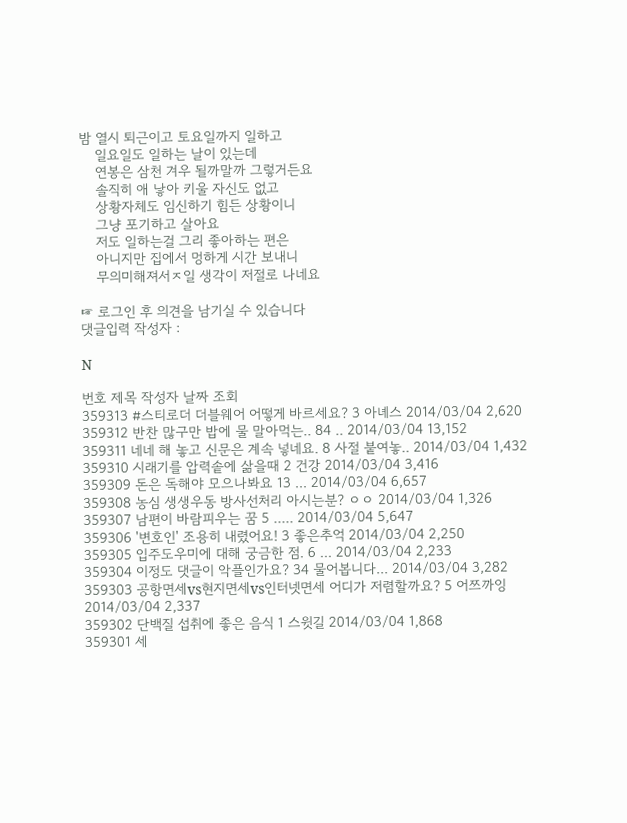밤 열시 퇴근이고 토요일까지 일하고
    일요일도 일하는 날이 있는데
    연봉은 삼천 겨우 될까말까 그렇거든요
    솔직히 애 낳아 키울 자신도 없고
    상황자체도 임신하기 힘든 상황이니
    그냥 포기하고 살아요
    저도 일하는걸 그리 좋아하는 편은
    아니지만 집에서 멍하게 시간 보내니
    무의미해져서ㅈ일 생각이 저절로 나네요

☞ 로그인 후 의견을 남기실 수 있습니다
댓글입력 작성자 :

N

번호 제목 작성자 날짜 조회
359313 #스티로더 더블웨어 어떻게 바르세요? 3 아녜스 2014/03/04 2,620
359312 반찬 많구만 밥에 물 말아먹는.. 84 .. 2014/03/04 13,152
359311 네네 해 놓고 신문은 계속 넣네요. 8 사절 붙여놓.. 2014/03/04 1,432
359310 시래기를 압력솥에 삶을때 2 건강 2014/03/04 3,416
359309 돈은 독해야 모으나봐요 13 ... 2014/03/04 6,657
359308 농심 생생우동 방사선처리 아시는분? ㅇㅇ 2014/03/04 1,326
359307 남편이 바람피우는 꿈 5 ..... 2014/03/04 5,647
359306 '변호인' 조용히 내렸어요! 3 좋은추억 2014/03/04 2,250
359305 입주도우미에 대해 궁금한 점. 6 ... 2014/03/04 2,233
359304 이정도 댓글이 악플인가요? 34 물어봅니다... 2014/03/04 3,282
359303 공항면세vs현지면세vs인터넷면세 어디가 저렴할까요? 5 어쯔까잉 2014/03/04 2,337
359302 단백질 섭취에 좋은 음식 1 스윗길 2014/03/04 1,868
359301 세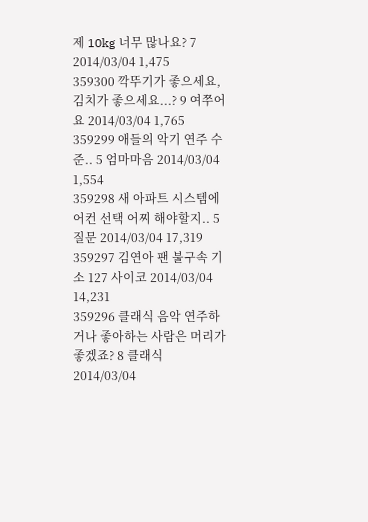제 10kg 너무 많나요? 7 2014/03/04 1,475
359300 깍뚜기가 좋으세요, 김치가 좋으세요...? 9 여쭈어요 2014/03/04 1,765
359299 애들의 악기 연주 수준.. 5 엄마마음 2014/03/04 1,554
359298 새 아파트 시스템에어컨 선택 어찌 해야할지.. 5 질문 2014/03/04 17,319
359297 김연아 팬 불구속 기소 127 사이코 2014/03/04 14,231
359296 클래식 음악 연주하거나 좋아하는 사람은 머리가 좋겠죠? 8 클래식 2014/03/04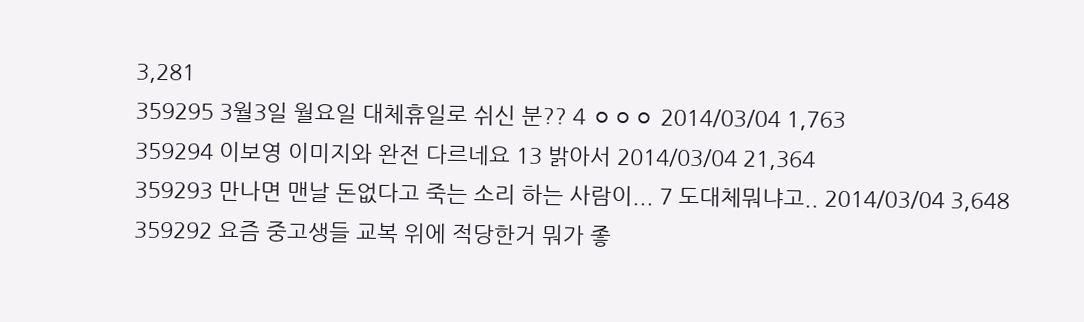3,281
359295 3월3일 월요일 대체휴일로 쉬신 분?? 4 ㅇㅇㅇ 2014/03/04 1,763
359294 이보영 이미지와 완전 다르네요 13 밝아서 2014/03/04 21,364
359293 만나면 맨날 돈없다고 죽는 소리 하는 사람이... 7 도대체뭐냐고.. 2014/03/04 3,648
359292 요즘 중고생들 교복 위에 적당한거 뭐가 좋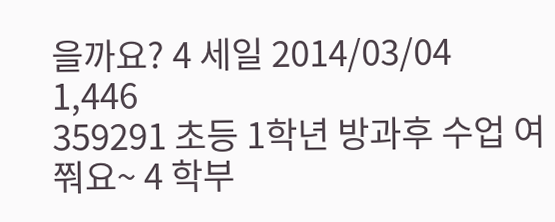을까요? 4 세일 2014/03/04 1,446
359291 초등 1학년 방과후 수업 여쭤요~ 4 학부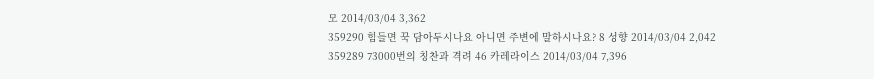모 2014/03/04 3,362
359290 힘들면 꾹 담아두시나요 아니면 주변에 말하시나요? 8 성향 2014/03/04 2,042
359289 73000번의 칭찬과 격려 46 카레라이스 2014/03/04 7,396